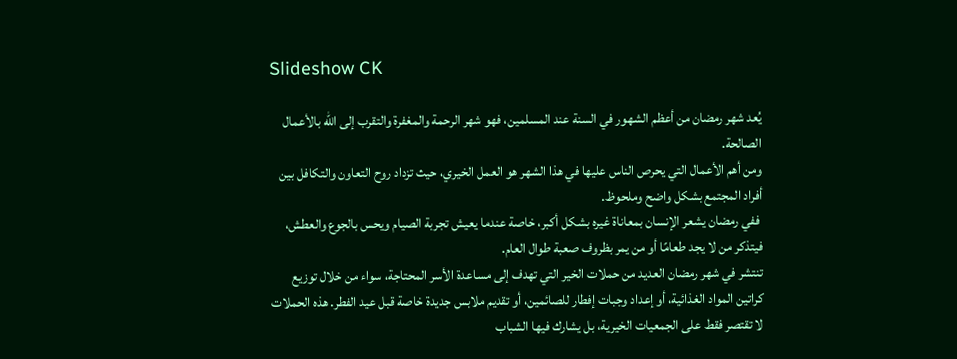Slideshow CK

يُعد شهر رمضان من أعظم الشهور في السنة عند المسلمين، فهو شهر الرحمة والمغفرة والتقرب إلى الله بالأعمال الصالحة.
ومن أهم الأعمال التي يحرص الناس عليها في هذا الشهر هو العمل الخيري، حيث تزداد روح التعاون والتكافل بين أفراد المجتمع بشكل واضح وملحوظ.
 ففي رمضان يشعر الإنسان بمعاناة غيره بشكل أكبر، خاصة عندما يعيش تجربة الصيام ويحس بالجوع والعطش، فيتذكر من لا يجد طعامًا أو من يمر بظروف صعبة طوال العام.
تنتشر في شهر رمضان العديد من حملات الخير التي تهدف إلى مساعدة الأسر المحتاجة، سواء من خلال توزيع كراتين المواد الغذائية، أو إعداد وجبات إفطار للصائمين، أو تقديم ملابس جديدة خاصة قبل عيد الفطر. هذه الحملات لا تقتصر فقط على الجمعيات الخيرية، بل يشارك فيها الشباب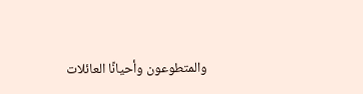والمتطوعون وأحيانًا العائلات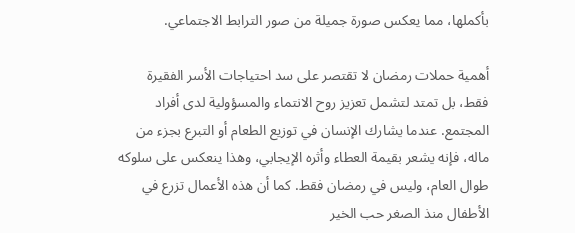بأكملها، مما يعكس صورة جميلة من صور الترابط الاجتماعي.

أهمية حملات رمضان لا تقتصر على سد احتياجات الأسر الفقيرة فقط، بل تمتد لتشمل تعزيز روح الانتماء والمسؤولية لدى أفراد المجتمع. عندما يشارك الإنسان في توزيع الطعام أو التبرع بجزء من ماله، فإنه يشعر بقيمة العطاء وأثره الإيجابي، وهذا ينعكس على سلوكه طوال العام، وليس في رمضان فقط. كما أن هذه الأعمال تزرع في الأطفال منذ الصغر حب الخير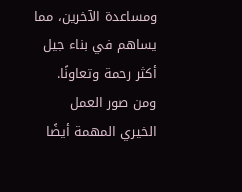ومساعدة الآخرين، مما يساهم في بناء جيل أكثر رحمة وتعاونًا.
ومن صور العمل الخيري المهمة أيضًا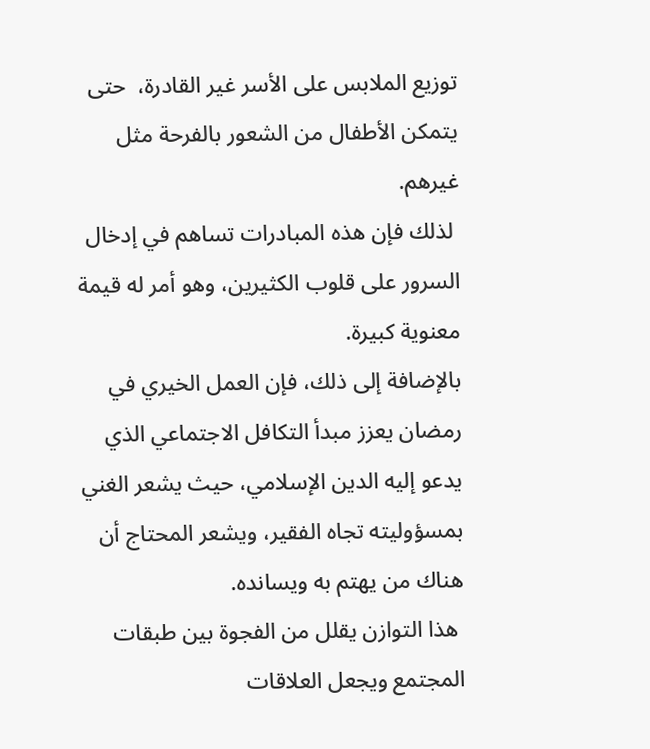توزيع الملابس على الأسر غير القادرة،  حتى يتمكن الأطفال من الشعور بالفرحة مثل غيرهم.
 لذلك فإن هذه المبادرات تساهم في إدخال السرور على قلوب الكثيرين، وهو أمر له قيمة معنوية كبيرة.
بالإضافة إلى ذلك، فإن العمل الخيري في رمضان يعزز مبدأ التكافل الاجتماعي الذي يدعو إليه الدين الإسلامي، حيث يشعر الغني بمسؤوليته تجاه الفقير، ويشعر المحتاج أن هناك من يهتم به ويسانده.
 هذا التوازن يقلل من الفجوة بين طبقات المجتمع ويجعل العلاقات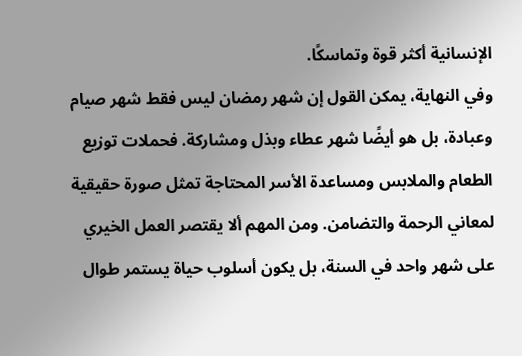الإنسانية أكثر قوة وتماسكًا.
وفي النهاية، يمكن القول إن شهر رمضان ليس فقط شهر صيام وعبادة، بل هو أيضًا شهر عطاء وبذل ومشاركة. فحملات توزيع الطعام والملابس ومساعدة الأسر المحتاجة تمثل صورة حقيقية لمعاني الرحمة والتضامن. ومن المهم ألا يقتصر العمل الخيري على شهر واحد في السنة، بل يكون أسلوب حياة يستمر طوال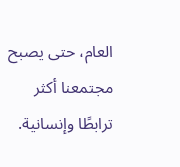العام، حتى يصبح مجتمعنا أكثر ترابطًا وإنسانية.